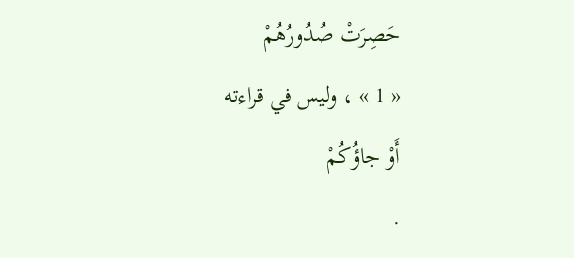حَصِرَتْ صُدُورُهُمْ
« 1 » ، وليس في قراءته
أَوْ جاؤُكُمْ
.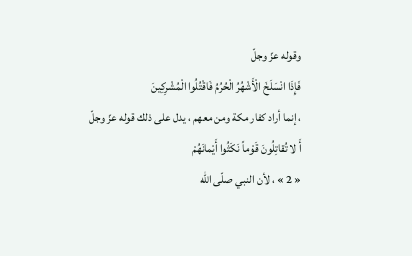وقوله عزّ وجلّ
فَإِذَا انْسَلَخَ الْأَشْهُرُ الْحُرُمُ فَاقْتُلُوا الْمُشْرِكِينَ
، إنما أراد كفار مكة ومن معهم ، يدل على ذلك قوله عزّ وجلّ
أَ لا تُقاتِلُونَ قَوْماً نَكَثُوا أَيْمانَهُمْ
« 2 » ، لأن النبي صلّى اللّه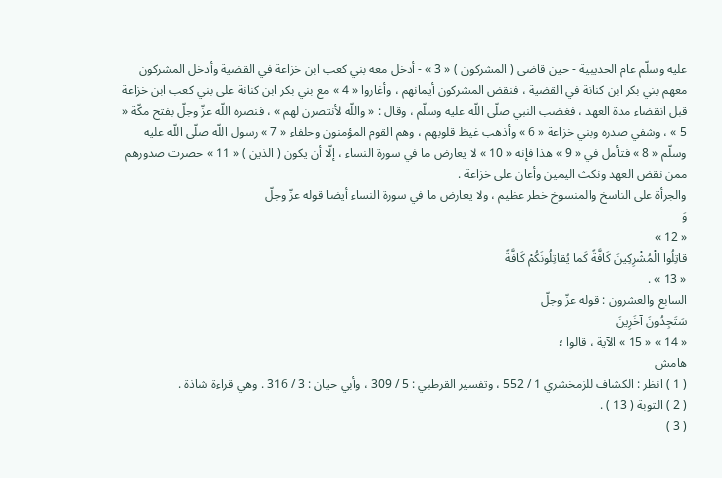عليه وسلّم عام الحديبية - حين قاضى ( المشركون ) « 3 » - أدخل معه بني كعب ابن خزاعة في القضية وأدخل المشركون معهم بني بكر ابن كنانة في القضية ، فنقض المشركون أيمانهم ، وأغاروا « 4 » مع بني بكر ابن كنانة على بني كعب ابن خزاعة قبل انقضاء مدة العهد ، فغضب النبي صلّى اللّه عليه وسلّم ، وقال : « واللّه لأنتصرن لهم » ، فنصره اللّه عزّ وجلّ بفتح مكّة « 5 » ، وشفي صدره وبني خزاعة « 6 » وأذهب غيظ قلوبهم ، وهم القوم المؤمنون وحلفاء « 7 » رسول اللّه صلّى اللّه عليه وسلّم « 8 » فتأمل في « 9 » هذا فإنه « 10 » لا يعارض ما في سورة النساء ، إلّا أن يكون ( الذين ) « 11 » حصرت صدورهم ممن نقض العهد ونكث اليمين وأعان على خزاعة .
والجرأة على الناسخ والمنسوخ خطر عظيم ، ولا يعارض ما في سورة النساء أيضا قوله عزّ وجلّ
وَ
« 12 »
قاتِلُوا الْمُشْرِكِينَ كَافَّةً كَما يُقاتِلُونَكُمْ كَافَّةً
« 13 » .
السابع والعشرون : قوله عزّ وجلّ
سَتَجِدُونَ آخَرِينَ
« 14 » « 15 » الآية ، قالوا ؛
هامش
( 1 ) انظر : الكشاف للزمخشري 1 / 552 ، وتفسير القرطبي : 5 / 309 ، وأبي حيان : 3 / 316 . وهي قراءة شاذة .
( 2 ) التوبة ( 13 ) .
( 3 )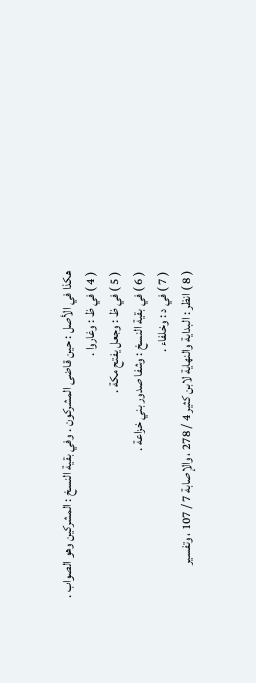هكذا في الأصل : حين قاضى المشركون . وفي بقية النسخ : المشركين وهو الصواب .
( 4 ) في ظ : وغاروا .
( 5 ) في ظ : وجعل يفتح مكة .
( 6 ) في بقية النسخ : وشفا صدور بني خزاعة .
( 7 ) في د : وخلفاء .
( 8 ) انظر : البداية والنهاية لابن كثير 4 / 278 ، والإصابة 7 / 107 ، وتفسير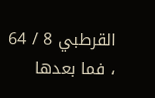القرطبي 8 / 64 ، فما بعدها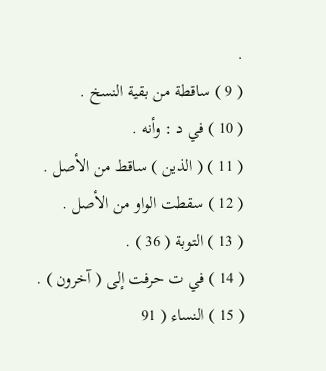.
( 9 ) ساقطة من بقية النسخ .
( 10 ) في د : وأنه .
( 11 ) ( الذين ) ساقط من الأصل .
( 12 ) سقطت الواو من الأصل .
( 13 ) التوبة ( 36 ) .
( 14 ) في ت حرفت إلى ( آخرون ) .
( 15 ) النساء ( 91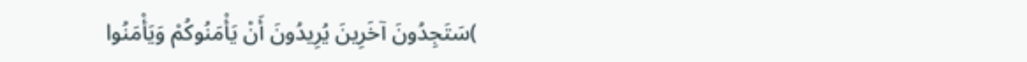)سَتَجِدُونَ آخَرِينَ يُرِيدُونَ أَنْ يَأْمَنُوكُمْ وَيَأْمَنُوا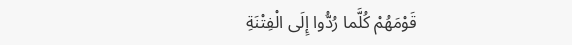قَوْمَهُمْ كُلَّما رُدُّوا إِلَى الْفِتْنَةِ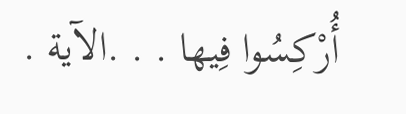أُرْكِسُوا فِيها . . .الآية .